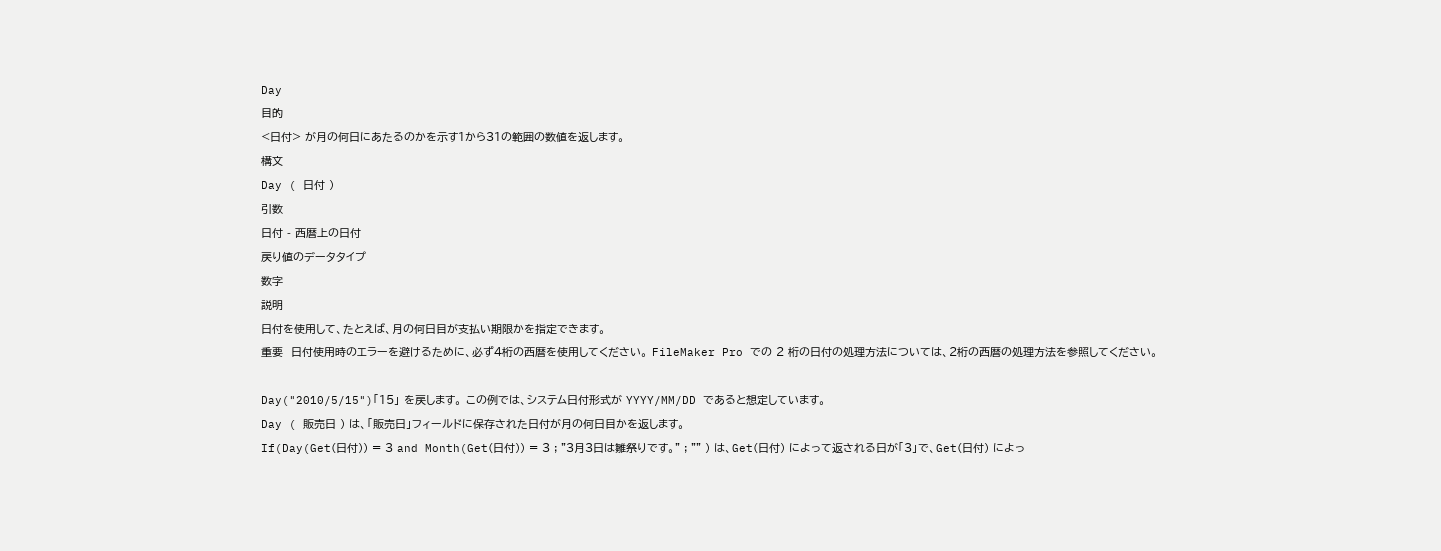Day
目的
<日付> が月の何日にあたるのかを示す1から31の範囲の数値を返します。
構文
Day ( 日付 )
引数
日付 - 西暦上の日付
戻り値のデータタイプ
数字
説明
日付を使用して、たとえば、月の何日目が支払い期限かを指定できます。
重要  日付使用時のエラーを避けるために、必ず4桁の西暦を使用してください。 FileMaker Pro での 2 桁の日付の処理方法については、2桁の西暦の処理方法を参照してください。

Day("2010/5/15")「15」 を戻します。 この例では、システム日付形式が YYYY/MM/DD であると想定しています。
Day ( 販売日 ) は、「販売日」フィールドに保存された日付が月の何日目かを返します。
If(Day(Get(日付)) = 3 and Month(Get(日付)) = 3 ; "3月3日は雛祭りです。" ; "" ) は、Get(日付) によって返される日が「3」で、Get(日付) によっ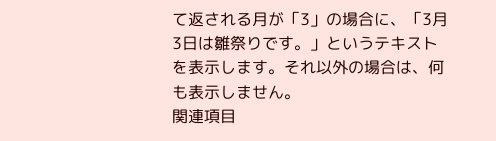て返される月が「3」の場合に、「3月3日は雛祭りです。」というテキストを表示します。それ以外の場合は、何も表示しません。
関連項目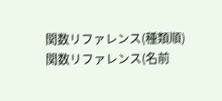関数リファレンス(種類順)
関数リファレンス(名前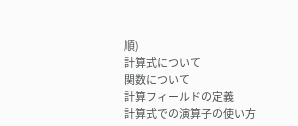順)
計算式について
関数について
計算フィールドの定義
計算式での演算子の使い方